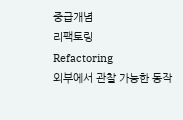중급개념
리팩토링
Refactoring
외부에서 관찰 가능한 동작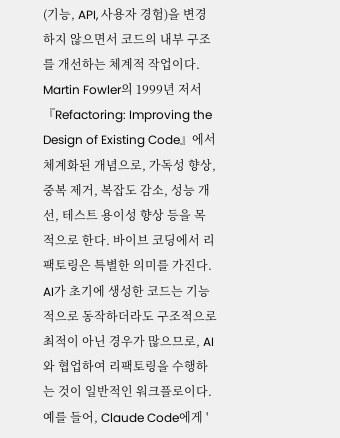(기능, API, 사용자 경험)을 변경하지 않으면서 코드의 내부 구조를 개선하는 체계적 작업이다. Martin Fowler의 1999년 저서 『Refactoring: Improving the Design of Existing Code』에서 체계화된 개념으로, 가독성 향상, 중복 제거, 복잡도 감소, 성능 개선, 테스트 용이성 향상 등을 목적으로 한다. 바이브 코딩에서 리팩토링은 특별한 의미를 가진다. AI가 초기에 생성한 코드는 기능적으로 동작하더라도 구조적으로 최적이 아닌 경우가 많으므로, AI와 협업하여 리팩토링을 수행하는 것이 일반적인 워크플로이다. 예를 들어, Claude Code에게 '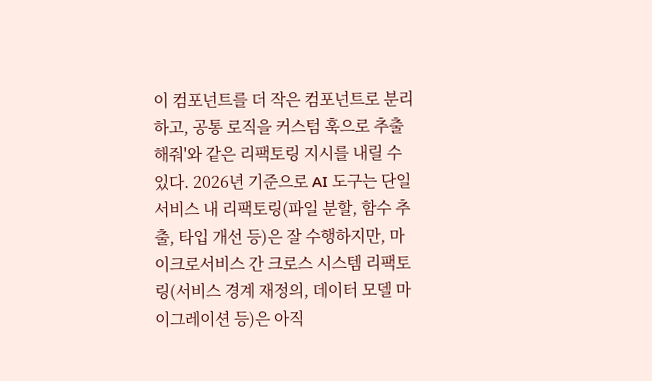이 컴포넌트를 더 작은 컴포넌트로 분리하고, 공통 로직을 커스텀 훅으로 추출해줘'와 같은 리팩토링 지시를 내릴 수 있다. 2026년 기준으로 AI 도구는 단일 서비스 내 리팩토링(파일 분할, 함수 추출, 타입 개선 등)은 잘 수행하지만, 마이크로서비스 간 크로스 시스템 리팩토링(서비스 경계 재정의, 데이터 모델 마이그레이션 등)은 아직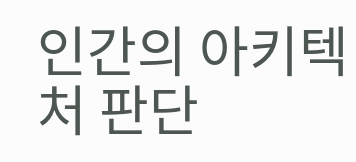인간의 아키텍처 판단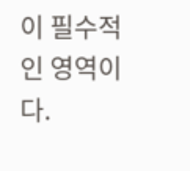이 필수적인 영역이다.